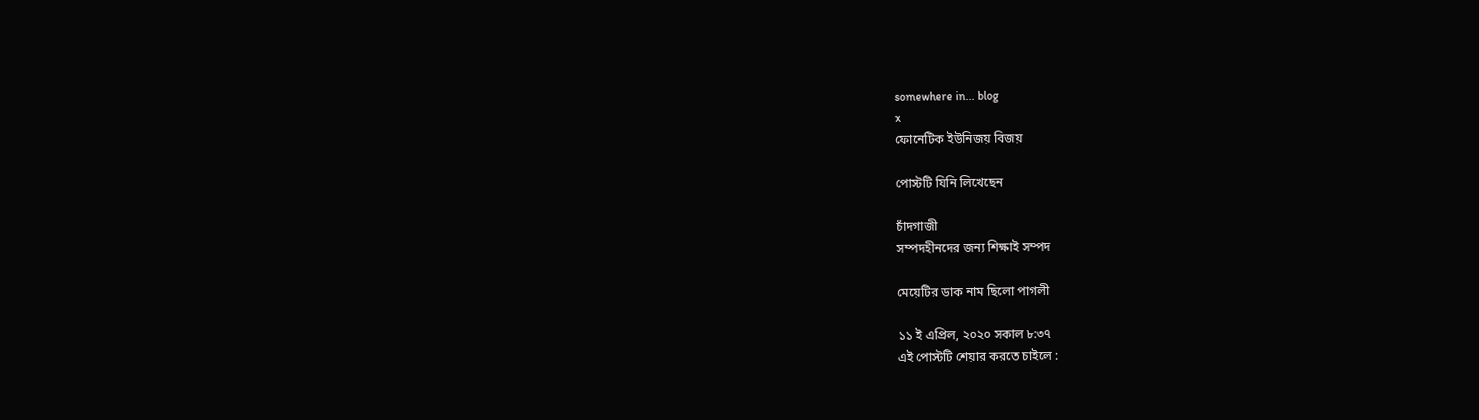somewhere in... blog
x
ফোনেটিক ইউনিজয় বিজয়

পোস্টটি যিনি লিখেছেন

চাঁদগাজী
সম্পদহীনদের জন্য শিক্ষাই সম্পদ

মেয়েটির ডাক নাম ছিলো পাগলী

১১ ই এপ্রিল, ২০২০ সকাল ৮:৩৭
এই পোস্টটি শেয়ার করতে চাইলে :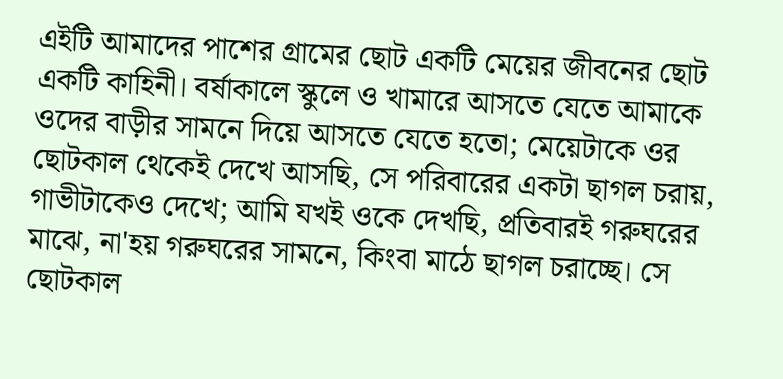এইটি আমাদের পাশের গ্রামের ছোট একটি মেয়ের জীবনের ছোট একটি কাহিনী। বর্ষাকালে স্কুলে ও খামারে আসতে যেতে আমাকে ওদের বাড়ীর সামনে দিয়ে আসতে যেতে হতো; মেয়েটাকে ওর ছোটকাল থেকেই দেখে আসছি, সে পরিবারের একটা ছাগল চরায়, গাভীটাকেও দেখে; আমি যখই ওকে দেখছি, প্রতিবারই গরুঘরের মাঝে, না'হয় গরুঘরের সামনে, কিংবা মাঠে ছাগল চরাচ্ছে। সে ছোটকাল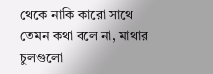থেকে নাকি কারো সাথে তেমন কথা বলে না, মাথার চুলগুলো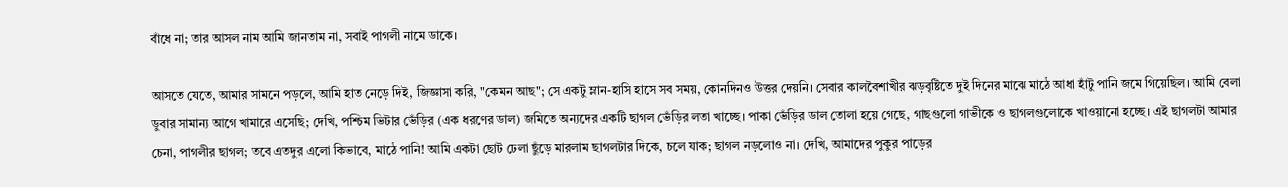বাঁধে না; তার আসল নাম আমি জানতাম না, সবাই পাগলী নামে ডাকে।

আসতে যেতে, আমার সামনে পড়লে, আমি হাত নেড়ে দিই, জিজ্ঞাসা করি, "কেমন আছ"; সে একটু ম্লান-হাসি হাসে সব সময়, কোনদিনও উত্তর দেয়নি। সেবার কালবৈশাখীর ঝড়বৃষ্টিতে দুই দিনের মাঝে মাঠে আধা হাঁটু পানি জমে গিয়েছিল। আমি বেলা ডুবার সামান্য আগে খামারে এসেছি; দেখি, পশ্চিম ভিটার ভেঁড়ির (এক ধরণের ডাল) জমিতে অন্যদের একটি ছাগল ভেঁড়ির লতা খাচ্ছে। পাকা ভেঁড়ির ডাল তোলা হয়ে গেছে, গাছগুলো গাভীকে ও ছাগলগুলোকে খাওয়ানো হচ্ছে। এই ছাগলটা আমার চেনা, পাগলীর ছাগল; তবে এতদুর এলো কিভাবে, মাঠে পানি! আমি একটা ছোট ঢেলা ছুঁড়ে মারলাম ছাগলটার দিকে, চলে যাক; ছাগল নড়লোও না। দেখি, আমাদের পুকুর পাড়ের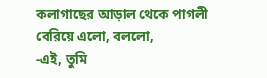কলাগাছের আড়াল থেকে পাগলী বেরিয়ে এলো, বললো,
-এই, তুমি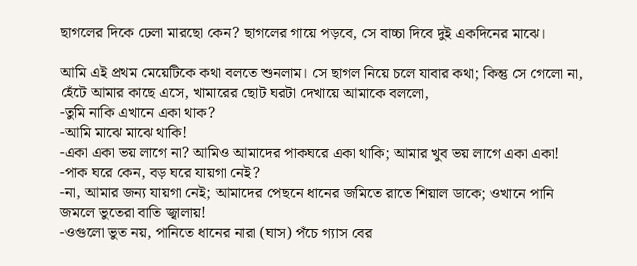ছাগলের দিকে ঢেলা মারছো কেন? ছাগলের গায়ে পড়বে, সে বাচ্চা দিবে দুই একদিনের মাঝে।

আমি এই প্রথম মেয়েটিকে কথা বলতে শুনলাম। সে ছাগল নিয়ে চলে যাবার কথা; কিন্তু সে গেলো না, হেঁটে আমার কাছে এসে, খামারের ছোট ঘরটা দেখায়ে আমাকে বললো,
-তুমি নাকি এখানে একা থাক?
-আমি মাঝে মাঝে থাকি!
-একা একা ভয় লাগে না? আমিও আমাদের পাকঘরে একা থাকি; আমার খুব ভয় লাগে একা একা!
-পাক ঘরে কেন, বড় ঘরে যায়গা নেই?
-না, আমার জন্য যায়গা নেই; আমাদের পেছনে ধানের জমিতে রাতে শিয়াল ডাকে; ওখানে পানি জমলে ভুতেরা বাতি জ্বালায়!
-ওগুলো ভুত নয়, পানিতে ধানের নারা (ঘাস) পঁচে গ্যাস বের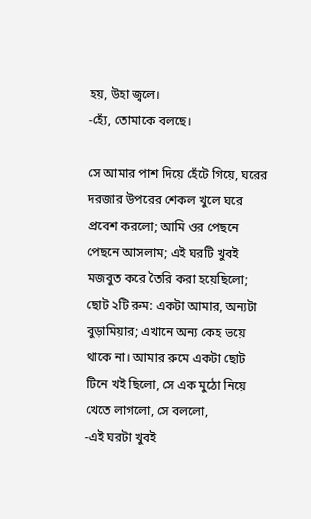হয়, উহা জ্বলে।
-হ্যেঁ, তোমাকে বলছে।

সে আমার পাশ দিয়ে হেঁটে গিয়ে, ঘরের দরজার উপরের শেকল খুলে ঘরে প্রবেশ করলো; আমি ওর পেছনে পেছনে আসলাম; এই ঘরটি খুবই মজবুত করে তৈরি করা হয়েছিলো; ছোট ২টি রুম: একটা আমার, অন্যটা বুড়ামিয়ার; এখানে অন্য কেহ ভয়ে থাকে না। আমার রুমে একটা ছোট টিনে খই ছিলো, সে এক মুঠো নিয়ে খেতে লাগলো, সে বললো,
-এই ঘরটা খুবই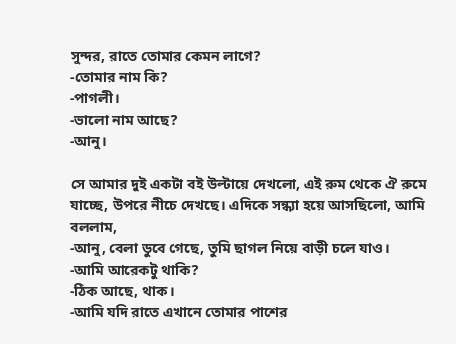সুন্দর, রাতে তোমার কেমন লাগে?
-তোমার নাম কি?
-পাগলী।
-ভালো নাম আছে?
-আনু।

সে আমার দুই একটা বই উল্টায়ে দেখলো, এই রুম থেকে ঐ রুমে যাচ্ছে, উপরে নীচে দেখছে। এদিকে সন্ধ্যা হয়ে আসছিলো, আমি বললাম,
-আনু, বেলা ডুবে গেছে, তুমি ছাগল নিয়ে বাড়ী চলে যাও।
-আমি আরেকটু থাকি?
-ঠিক আছে, থাক।
-আমি যদি রাতে এখানে তোমার পাশের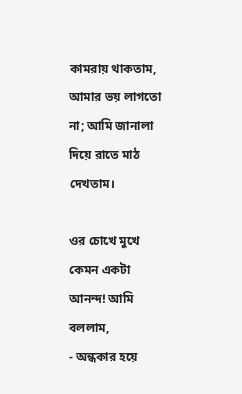কামরায় থাকতাম, আমার ভয় লাগতো না; আমি জানালা দিয়ে রাতে মাঠ দেখতাম।

ওর চোখে মুখে কেমন একটা আনন্দ! আমি বললাম,
- অন্ধকার হয়ে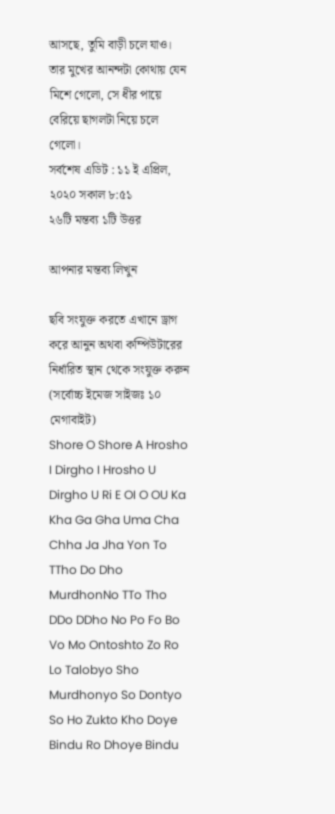আসছে, তুমি বাড়ী চলে যাও।
তার মুখের আনন্দটা কোথায় যেন মিশে গেলো, সে ধীর পায়ে বেরিয়ে ছাগলটা নিয়ে চলে গেলো।
সর্বশেষ এডিট : ১১ ই এপ্রিল, ২০২০ সকাল ৮:৫১
২৬টি মন্তব্য ১টি উত্তর

আপনার মন্তব্য লিখুন

ছবি সংযুক্ত করতে এখানে ড্রাগ করে আনুন অথবা কম্পিউটারের নির্ধারিত স্থান থেকে সংযুক্ত করুন (সর্বোচ্চ ইমেজ সাইজঃ ১০ মেগাবাইট)
Shore O Shore A Hrosho I Dirgho I Hrosho U Dirgho U Ri E OI O OU Ka Kha Ga Gha Uma Cha Chha Ja Jha Yon To TTho Do Dho MurdhonNo TTo Tho DDo DDho No Po Fo Bo Vo Mo Ontoshto Zo Ro Lo Talobyo Sho Murdhonyo So Dontyo So Ho Zukto Kho Doye Bindu Ro Dhoye Bindu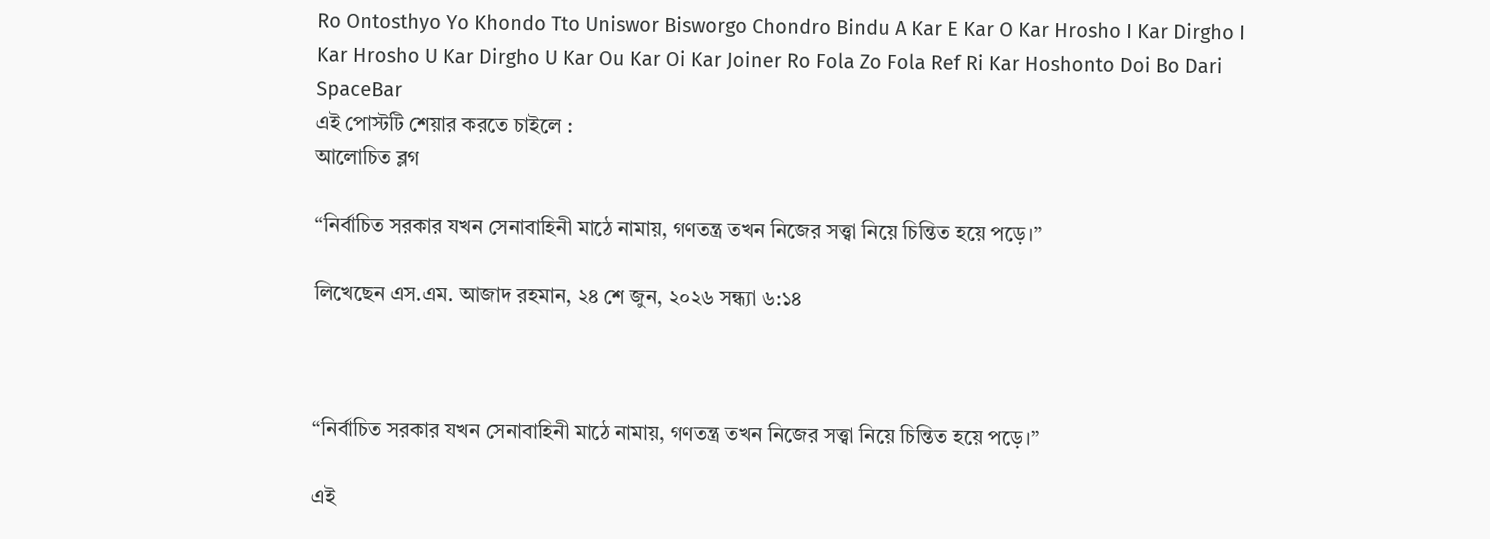Ro Ontosthyo Yo Khondo Tto Uniswor Bisworgo Chondro Bindu A Kar E Kar O Kar Hrosho I Kar Dirgho I Kar Hrosho U Kar Dirgho U Kar Ou Kar Oi Kar Joiner Ro Fola Zo Fola Ref Ri Kar Hoshonto Doi Bo Dari SpaceBar
এই পোস্টটি শেয়ার করতে চাইলে :
আলোচিত ব্লগ

“নির্বাচিত সরকার যখন সেনাবাহিনী মাঠে নামায়, গণতন্ত্র তখন নিজের সত্ত্বা নিয়ে চিন্তিত হয়ে পড়ে।”

লিখেছেন এস.এম. আজাদ রহমান, ২৪ শে জুন, ২০২৬ সন্ধ্যা ৬:১৪



“নির্বাচিত সরকার যখন সেনাবাহিনী মাঠে নামায়, গণতন্ত্র তখন নিজের সত্ত্বা নিয়ে চিন্তিত হয়ে পড়ে।”

এই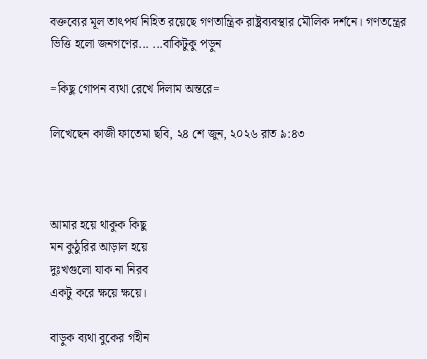বক্তব্যের মূল তাৎপর্য নিহিত রয়েছে গণতান্ত্রিক রাষ্ট্রব্যবস্থার মৌলিক দর্শনে। গণতন্ত্রের ভিত্তি হলো জনগণের... ...বাকিটুকু পড়ুন

=কিছু গোপন ব্যথা রেখে দিলাম অন্তরে=

লিখেছেন কাজী ফাতেমা ছবি, ২৪ শে জুন, ২০২৬ রাত ৯:৪৩



আমার হয়ে থাকুক কিছু
মন কুঠুরির আড়াল হয়ে
দুঃখগুলো যাক না নিরব
একটু করে ক্ষয়ে ক্ষয়ে।

বাড়ুক ব্যথা বুকের গহীন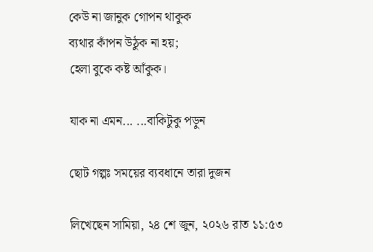কেউ না জানুক গোপন থাকুক
ব্যথার কাঁপন উঠুক না হয়;
হেলা বুকে কষ্ট আঁকুক।

যাক না এমন... ...বাকিটুকু পড়ুন

ছোট গল্পঃ সময়ের ব্যবধানে তারা দুজন

লিখেছেন সামিয়া, ২৪ শে জুন, ২০২৬ রাত ১১:৫৩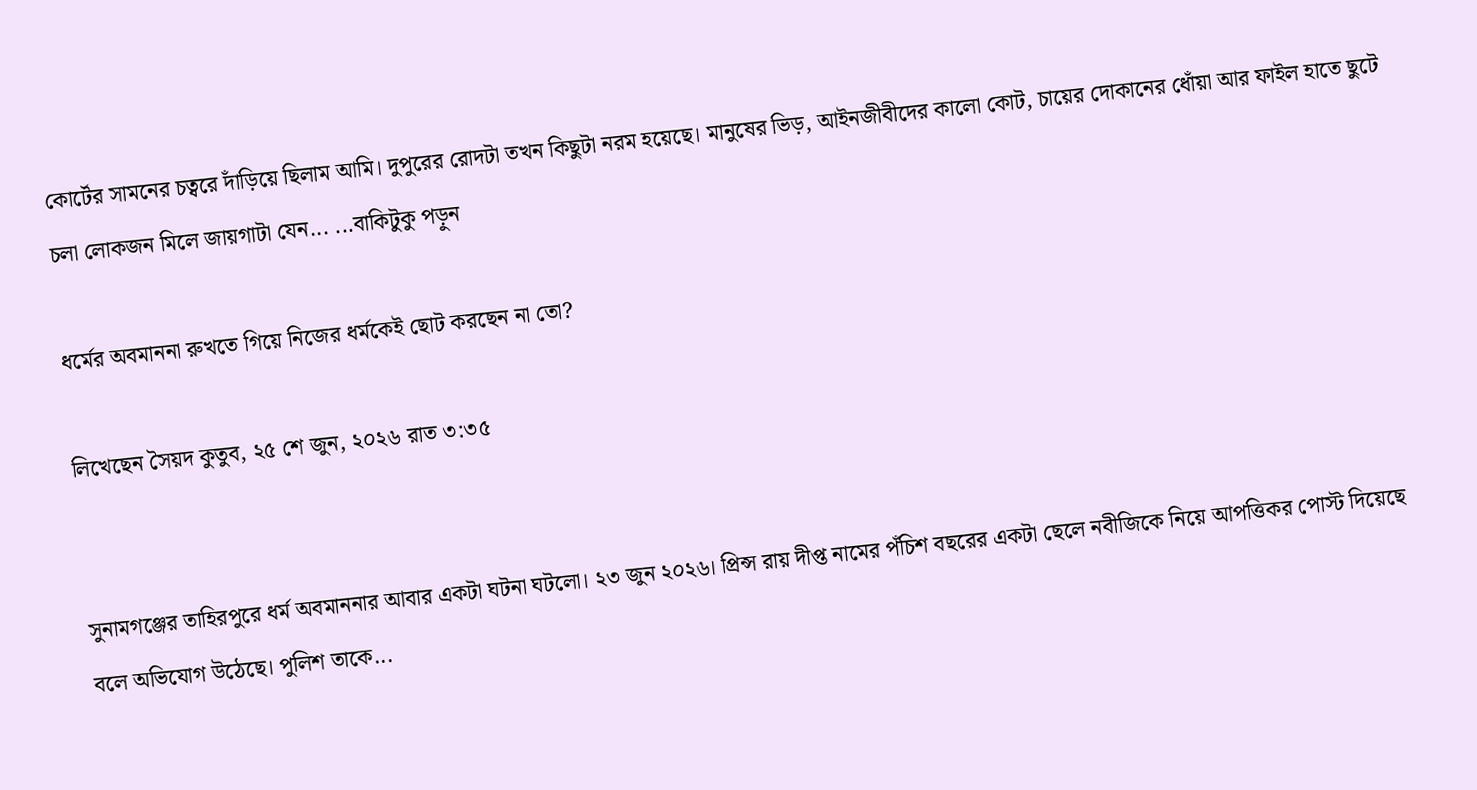কোর্টের সামনের চত্বরে দাঁড়িয়ে ছিলাম আমি। দুপুরের রোদটা তখন কিছুটা নরম হয়েছে। মানুষের ভিড়, আইনজীবীদের কালো কোট, চায়ের দোকানের ধোঁয়া আর ফাইল হাতে ছুটে চলা লোকজন মিলে জায়গাটা যেন... ...বাকিটুকু পড়ুন

ধর্মের অবমাননা রুখতে গিয়ে নিজের ধর্মকেই ছোট করছেন না তো?

লিখেছেন সৈয়দ কুতুব, ২৫ শে জুন, ২০২৬ রাত ৩:৩৫


সুনামগঞ্জের তাহিরপুরে ধর্ম অবমাননার আবার একটা ঘটনা ঘটলো। ২৩ জুন ২০২৬। প্রিন্স রায় দীপ্ত নামের পঁচিশ বছরের একটা ছেলে নবীজিকে নিয়ে আপত্তিকর পোস্ট দিয়েছে বলে অভিযোগ উঠেছে। পুলিশ তাকে...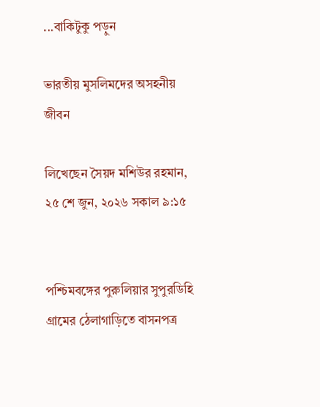...বাকিটুকু পড়ুন

ভারতীয় মুসলিমদের অসহনীয় জীবন

লিখেছেন সৈয়দ মশিউর রহমান, ২৫ শে জুন, ২০২৬ সকাল ৯:১৫


পশ্চিমবঙ্গের পুরুলিয়ার সুপুরডিহি গ্রামের ঠেলাগাড়িতে বাসনপত্র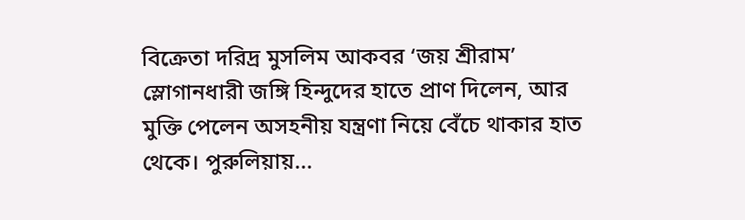বিক্রেতা দরিদ্র মুসলিম আকবর ‘জয় শ্রীরাম’ স্লোগানধারী জঙ্গি হিন্দুদের হাতে প্রাণ দিলেন, আর মুক্তি পেলেন অসহনীয় যন্ত্রণা নিয়ে বেঁচে থাকার হাত থেকে। পুরুলিয়ায়...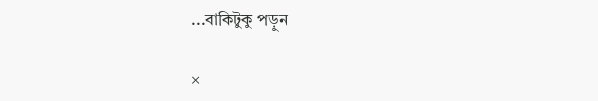...বাকিটুকু পড়ুন

×